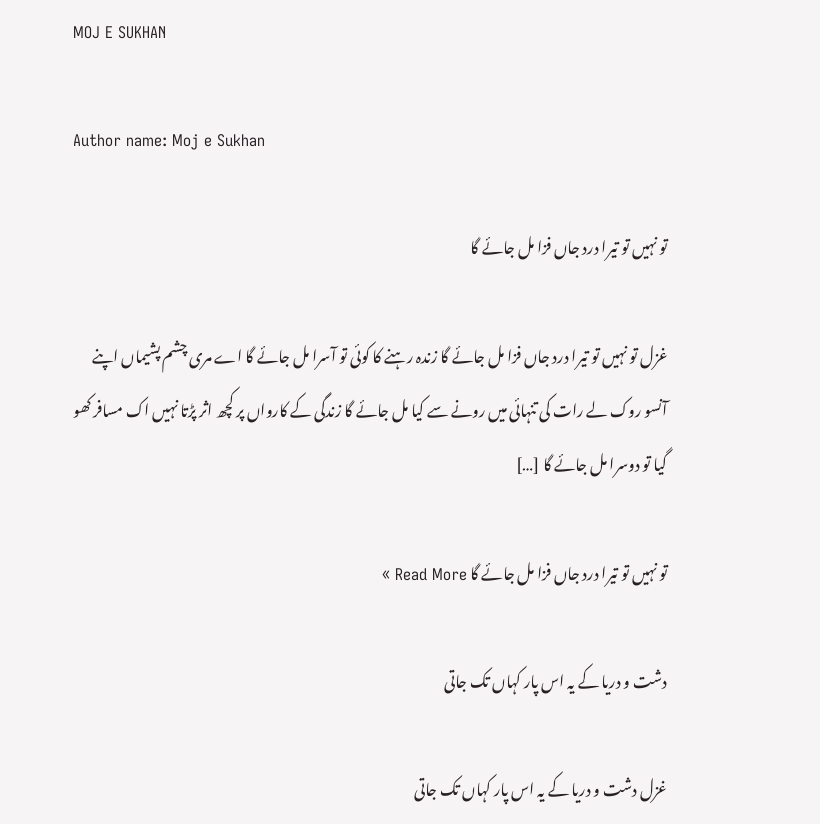MOJ E SUKHAN

Author name: Moj e Sukhan

تو نہیں تو تیرا درد جاں فزا مل جائے گا

غزل تو نہیں تو تیرا درد جاں فزا مل جائے گا زندہ رہنے کا کوئی تو آسرا مل جائے گا اے مری چشم پشیماں اپنے آنسو روک لے رات کی تنہائی میں رونے سے کیا مل جائے گا زندگی کے کارواں پر کچھ اثر پڑتا نہیں اک مسافر کھو گیا تو دوسرا مل جائے گا […]

تو نہیں تو تیرا درد جاں فزا مل جائے گا Read More »

دشت و دریا کے یہ اس پار کہاں تک جاتی

غزل دشت و دریا کے یہ اس پار کہاں تک جاتی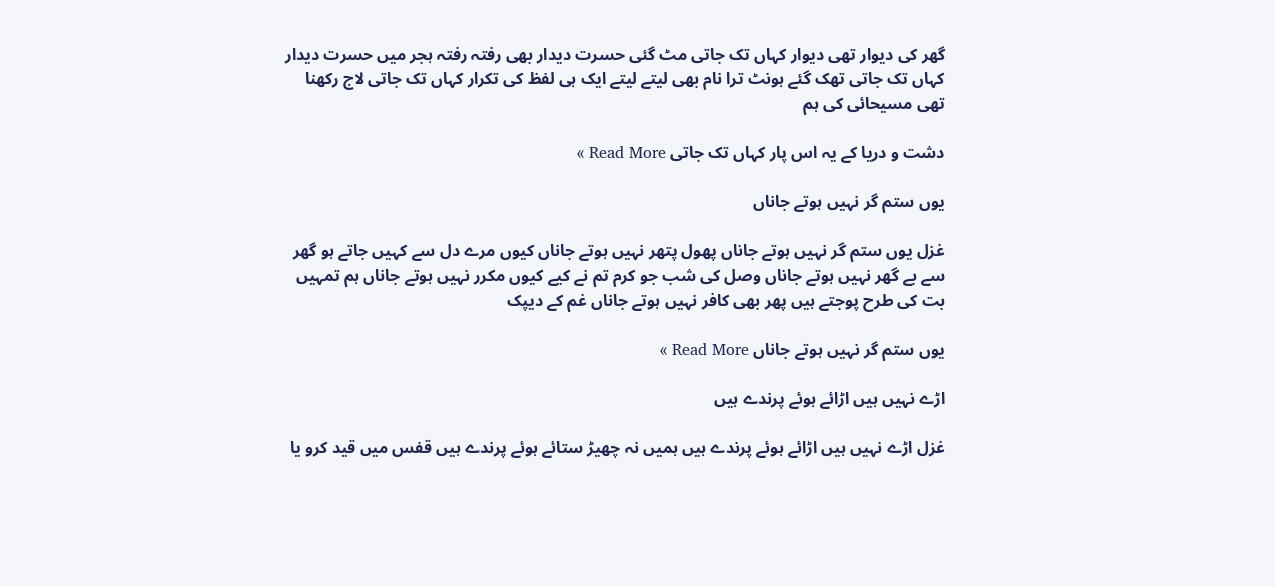گھر کی دیوار تھی دیوار کہاں تک جاتی مٹ گئی حسرت دیدار بھی رفتہ رفتہ ہجر میں حسرت دیدار کہاں تک جاتی تھک گئے ہونٹ ترا نام بھی لیتے لیتے ایک ہی لفظ کی تکرار کہاں تک جاتی لاج رکھنا تھی مسیحائی کی ہم

دشت و دریا کے یہ اس پار کہاں تک جاتی Read More »

یوں ستم گر نہیں ہوتے جاناں

غزل یوں ستم گر نہیں ہوتے جاناں پھول پتھر نہیں ہوتے جاناں کیوں مرے دل سے کہیں جاتے ہو گھر سے بے گھر نہیں ہوتے جاناں وصل کی شب جو کرم تم نے کیے کیوں مکرر نہیں ہوتے جاناں ہم تمہیں بت کی طرح پوجتے ہیں پھر بھی کافر نہیں ہوتے جاناں غم کے دیپک

یوں ستم گر نہیں ہوتے جاناں Read More »

اڑے نہیں ہیں اڑائے ہوئے پرندے ہیں

غزل اڑے نہیں ہیں اڑائے ہوئے پرندے ہیں ہمیں نہ چھیڑ ستائے ہوئے پرندے ہیں قفس میں قید کرو یا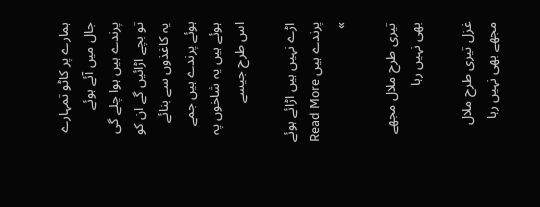ہمارے پر کاٹو تمہارے جال میں آئے ہوئے پرندے ہیں ہوا چلے گی تو بچے اڑائیں گے ان کو یہ کاغذوں سے بنائے ہوئے پرندے ہیں جمے ہوئے ہیں یہ شاخوں پہ اس طرح جیسے

اڑے نہیں ہیں اڑائے ہوئے پرندے ہیں Read More »

تیری طرح ملال مجھے بھی نہیں رہا

غزل تیری طرح ملال مجھے بھی نہیں رہا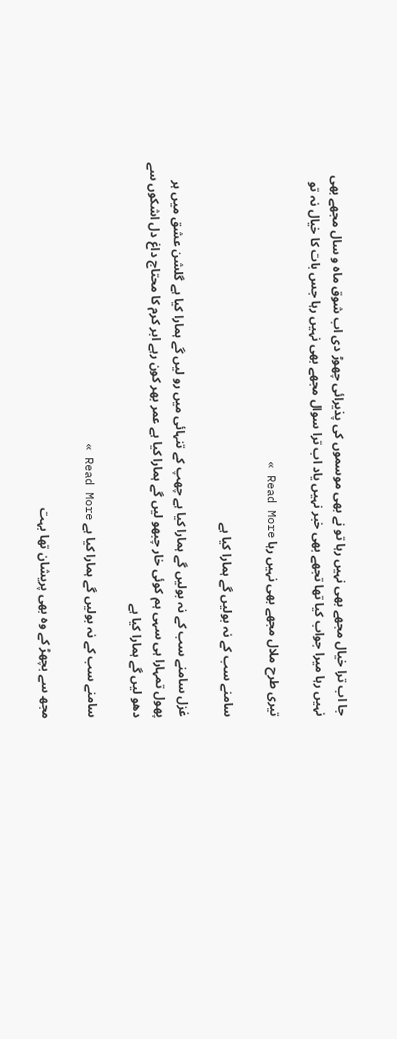جا اب ترا خیال مجھے بھی نہیں رہا تو نے بھی موسموں کی پذیرائی چھوڑ دی اب شوق ماہ و سال مجھے بھی نہیں رہا میرا جواب کیا تھا تجھے بھی خبر نہیں یاد اب ترا سوال مجھے بھی نہیں رہا جس بات کا خیال نہ تو

تیری طرح ملال مجھے بھی نہیں رہا Read More »

سامنے سب کے نہ بولیں گے ہمارا کیا ہے

غزل سامنے سب کے نہ بولیں گے ہمارا کیا ہے چھپ کے تنہائی میں رو لیں گے ہمارا کیا ہے گلشن عشق میں ہر پھول تمہارا ہی سہی ہم کوئی خار چبھو لیں گے ہمارا کیا ہے عمر بھر کون رہے ابر کرم کا محتاج داغ دل اشکوں سے دھو لیں گے ہمارا کیا ہے

سامنے سب کے نہ بولیں گے ہمارا کیا ہے Read More »

مجھ سے بچھڑ کے وہ بھی پریشان تھا بہت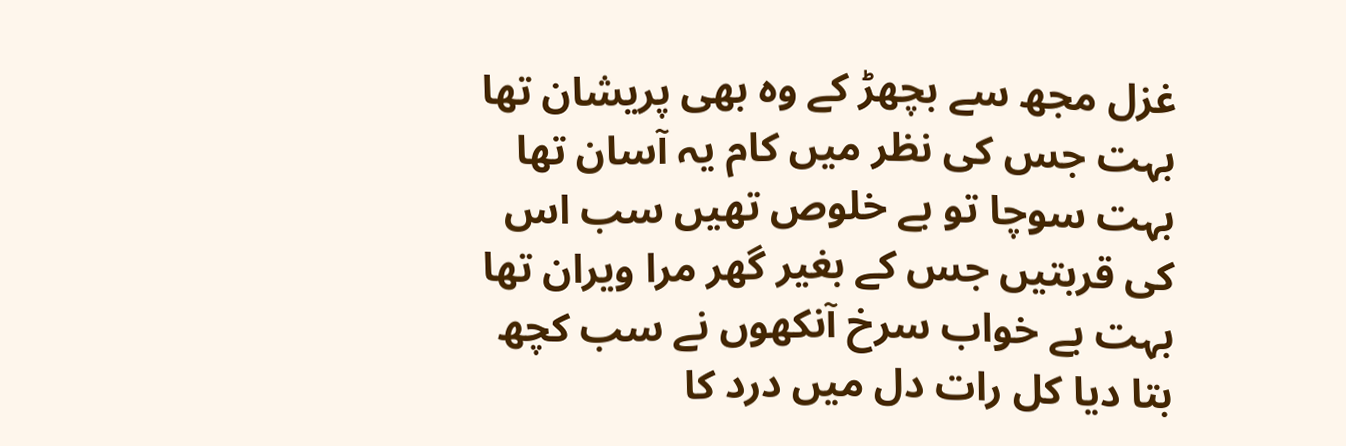غزل مجھ سے بچھڑ کے وہ بھی پریشان تھا بہت جس کی نظر میں کام یہ آسان تھا بہت سوچا تو بے خلوص تھیں سب اس کی قربتیں جس کے بغیر گھر مرا ویران تھا بہت بے خواب سرخ آنکھوں نے سب کچھ بتا دیا کل رات دل میں درد کا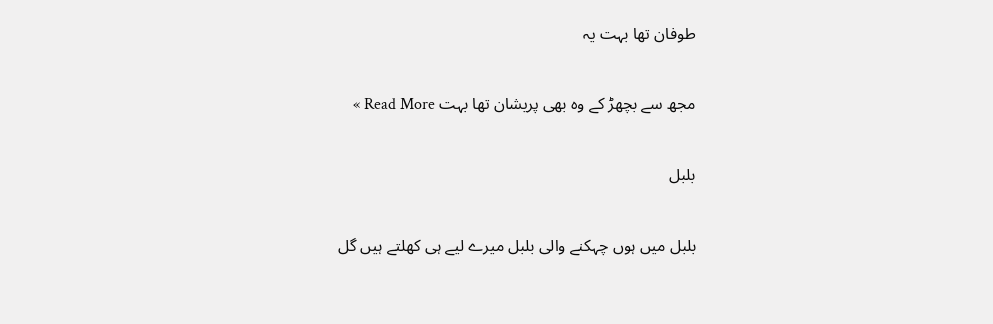طوفان تھا بہت یہ

مجھ سے بچھڑ کے وہ بھی پریشان تھا بہت Read More »

بلبل

بلبل میں ہوں چہکنے والی بلبل میرے لیے ہی کھلتے ہیں گل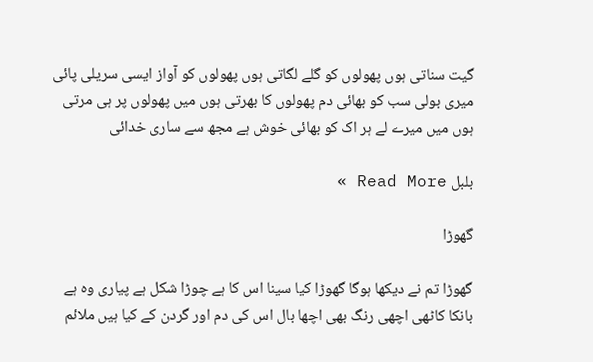گیت سناتی ہوں پھولوں کو گلے لگاتی ہوں پھولوں کو آواز ایسی سریلی پائی میری بولی سب کو بھائی دم پھولوں کا بھرتی ہوں میں پھولوں پر ہی مرتی ہوں میں میرے لے ہر اک کو بھائی خوش ہے مجھ سے ساری خدائی

بلبل Read More »

گھوڑا

گھوڑا تم نے دیکھا ہوگا گھوڑا کیا سینا اس کا ہے چوڑا شکل ہے پیاری وہ ہے بانکا کاٹھی اچھی رنگ بھی اچھا بال اس کی دم اور گردن کے کیا ہیں ملائم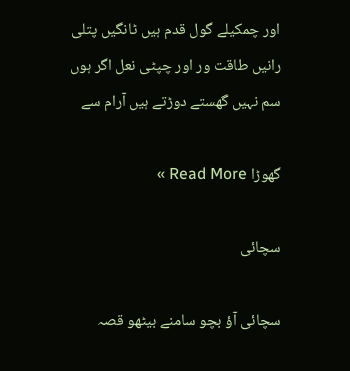اور چمکیلے گول قدم ہیں ٹانگیں پتلی رانیں طاقت ور اور چپٹی نعل اگر ہوں سم نہیں گھستے دوڑتے ہیں آرام سے

گھوڑا Read More »

سچائی

سچائی آؤ بچو سامنے بیٹھو قصہ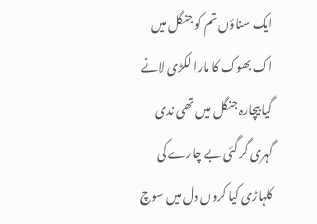ایک سناؤں تم کو جنگل میں اک بھوک کا مارا لکڑی لانے گیا بیچارہ جنگل میں تھی ندی گہری گر گئی بے چارے کی کلہاڑی کیا کروں دل میں سوچ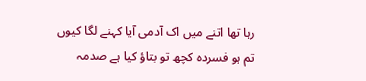رہا تھا اتنے میں اک آدمی آیا کہنے لگا کیوں تم ہو فسردہ کچھ تو بتاؤ کیا ہے صدمہ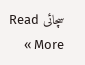سچائی Read More »